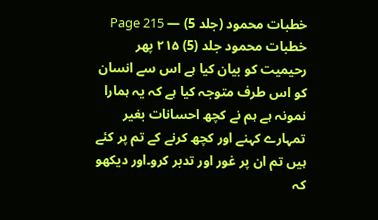خطبات محمود (جلد 5) — Page 215
خطبات محمود جلد (5) ۲۱۵ پھر رحیمیت کو بیان کیا ہے اس سے انسان کو اس طرف متوجہ کیا ہے کہ یہ ہمارا نمونہ ہے ہم نے کچھ احسانات بغیر تمہارے کہنے اور کچھ کرنے کے تم پر کئے ہیں تم ان پر غور اور تدبر کرو۔اور دیکھو کہ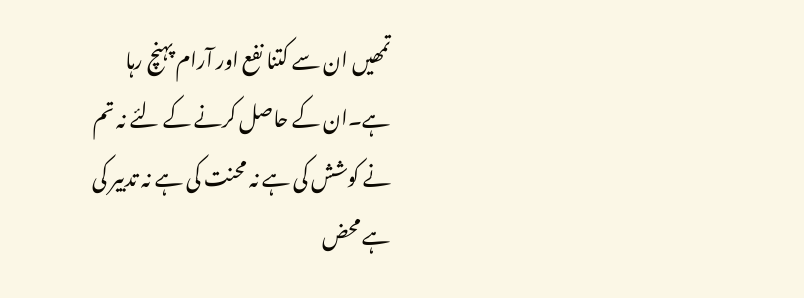تمھیں ان سے کتنا نفع اور آرام پہنچ رہا ہے۔ان کے حاصل کرنے کے لئے نہ تم نے کوشش کی ہے نہ محنت کی ہے نہ تدبیر کی ہے محض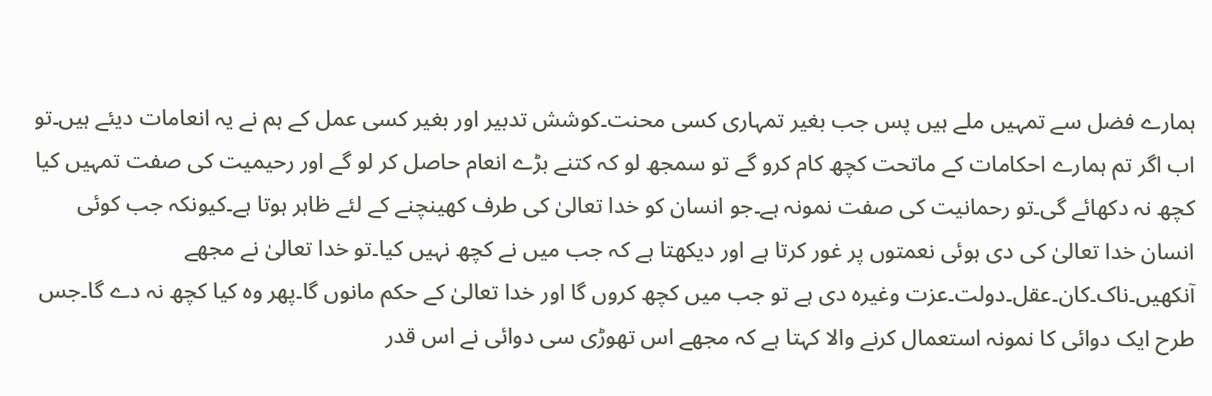ہمارے فضل سے تمہیں ملے ہیں پس جب بغیر تمہاری کسی محنت۔کوشش تدبیر اور بغیر کسی عمل کے ہم نے یہ انعامات دیئے ہیں۔تو اب اگر تم ہمارے احکامات کے ماتحت کچھ کام کرو گے تو سمجھ لو کہ کتنے بڑے انعام حاصل کر لو گے اور رحیمیت کی صفت تمہیں کیا کچھ نہ دکھائے گی۔تو رحمانیت کی صفت نمونہ ہے۔جو انسان کو خدا تعالیٰ کی طرف کھینچنے کے لئے ظاہر ہوتا ہے۔کیونکہ جب کوئی انسان خدا تعالیٰ کی دی ہوئی نعمتوں پر غور کرتا ہے اور دیکھتا ہے کہ جب میں نے کچھ نہیں کیا۔تو خدا تعالیٰ نے مجھے آنکھیں۔ناک۔کان۔عقل۔دولت۔عزت وغیرہ دی ہے تو جب میں کچھ کروں گا اور خدا تعالیٰ کے حکم مانوں گا۔پھر وہ کیا کچھ نہ دے گا۔جس طرح ایک دوائی کا نمونہ استعمال کرنے والا کہتا ہے کہ مجھے اس تھوڑی سی دوائی نے اس قدر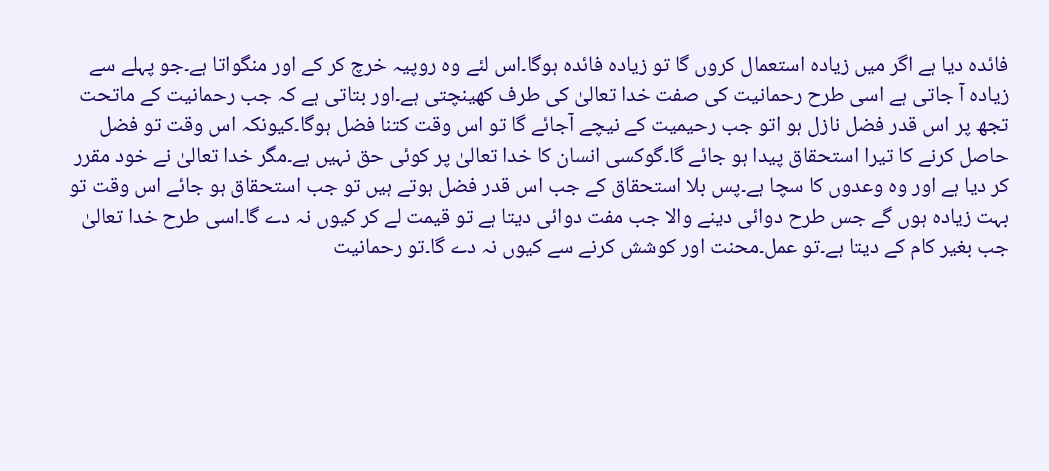فائدہ دیا ہے اگر میں زیادہ استعمال کروں گا تو زیادہ فائدہ ہوگا۔اس لئے وہ روپیہ خرچ کر کے اور منگواتا ہے۔جو پہلے سے زیادہ آ جاتی ہے اسی طرح رحمانیت کی صفت خدا تعالیٰ کی طرف کھینچتی ہے۔اور بتاتی ہے کہ جب رحمانیت کے ماتحت تجھ پر اس قدر فضل نازل ہو اتو جب رحیمیت کے نیچے آجائے گا تو اس وقت کتنا فضل ہوگا۔کیونکہ اس وقت تو فضل حاصل کرنے کا تیرا استحقاق پیدا ہو جائے گا۔گوکسی انسان کا خدا تعالیٰ پر کوئی حق نہیں ہے۔مگر خدا تعالیٰ نے خود مقرر کر دیا ہے اور وہ وعدوں کا سچا ہے۔پس بلا استحقاق کے جب اس قدر فضل ہوتے ہیں تو جب استحقاق ہو جائے اس وقت تو بہت زیادہ ہوں گے جس طرح دوائی دینے والا جب مفت دوائی دیتا ہے تو قیمت لے کر کیوں نہ دے گا۔اسی طرح خدا تعالیٰ جب بغیر کام کے دیتا ہے۔تو عمل۔محنت اور کوشش کرنے سے کیوں نہ دے گا۔تو رحمانیت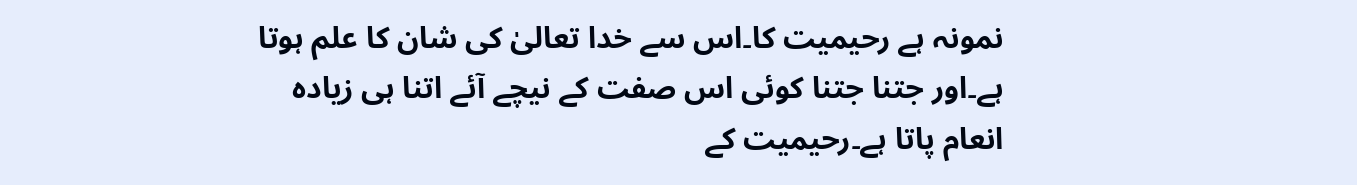نمونہ ہے رحیمیت کا۔اس سے خدا تعالیٰ کی شان کا علم ہوتا ہے۔اور جتنا جتنا کوئی اس صفت کے نیچے آئے اتنا ہی زیادہ انعام پاتا ہے۔رحیمیت کے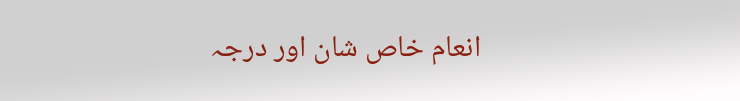انعام خاص شان اور درجہ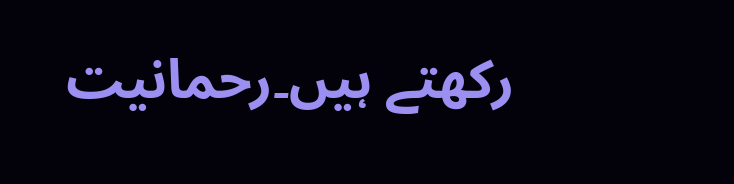رکھتے ہیں۔رحمانیت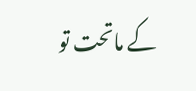کے ماتحت تو